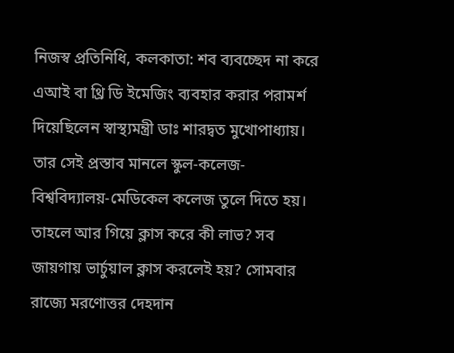নিজস্ব প্রতিনিধি, কলকাতা: শব ব্যবচ্ছেদ না করে এআই বা থ্রি ডি ইমেজিং ব্যবহার করার পরামর্শ দিয়েছিলেন স্বাস্থ্যমন্ত্রী ডাঃ শারদ্বত মুখোপাধ্যায়। তার সেই প্রস্তাব মানলে স্কুল-কলেজ-বিশ্ববিদ্যালয়-মেডিকেল কলেজ তুলে দিতে হয়। তাহলে আর গিয়ে ক্লাস করে কী লাভ? সব জায়গায় ভার্চুয়াল ক্লাস করলেই হয়? সোমবার রাজ্যে মরণোত্তর দেহদান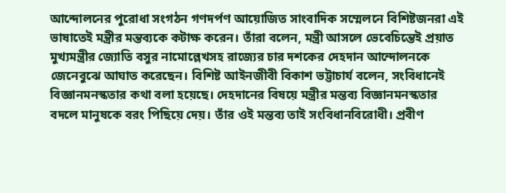আন্দোলনের পুরোধা সংগঠন গণদর্পণ আয়োজিত সাংবাদিক সম্মেলনে বিশিষ্টজনরা এই ভাষাতেই মন্ত্রীর মন্তব্যকে কটাক্ষ করেন। তাঁরা বলেন, মন্ত্রী আসলে ভেবেচিন্তেই প্রয়াত মুখ্যমন্ত্রীর জ্যোতি বসুর নামোল্লেখসহ রাজ্যের চার দশকের দেহদান আন্দোলনকে জেনেবুঝে আঘাত করেছেন। বিশিষ্ট আইনজীবী বিকাশ ভট্টাচার্য বলেন, সংবিধানেই বিজ্ঞানমনস্কতার কথা বলা হয়েছে। দেহদানের বিষয়ে মন্ত্রীর মন্তব্য বিজ্ঞানমনস্কতার বদলে মানুষকে বরং পিছিয়ে দেয়। তাঁর ওই মন্তব্য তাই সংবিধানবিরোধী। প্রবীণ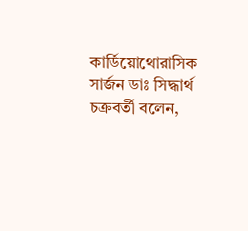কার্ডিয়োথোরাসিক সার্জন ডাঃ সিদ্ধার্থ চক্রবর্তী বলেন,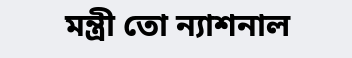মন্ত্রী তো ন্যাশনাল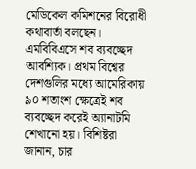মেডিকেল কমিশনের বিরোধী কথাবার্তা বলছেন। এমবিবিএসে শব ব্যবচ্ছেদ আবশ্যিক। প্রথম বিশ্বের দেশগুলির মধ্যে আমেরিকায় ৯০ শতাংশ ক্ষেত্রেই শব ব্যবচ্ছেদ করেই অ্যানাটমি শেখানো হয়। বিশিষ্টরা জানান, চার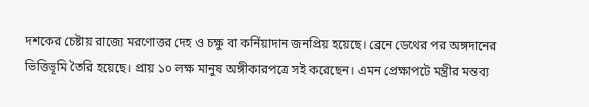দশকের চেষ্টায় রাজ্যে মরণোত্তর দেহ ও চক্ষু বা কর্নিয়াদান জনপ্রিয় হয়েছে। ব্রেনে ডেথের পর অঙ্গদানের ভিত্তিভূমি তৈরি হয়েছে। প্রায় ১০ লক্ষ মানুষ অঙ্গীকারপত্রে সই করেছেন। এমন প্রেক্ষাপটে মন্ত্রীর মন্তব্য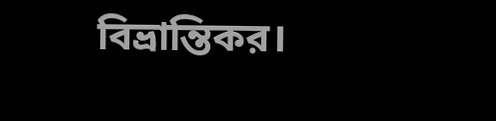বিভ্রান্তিকর।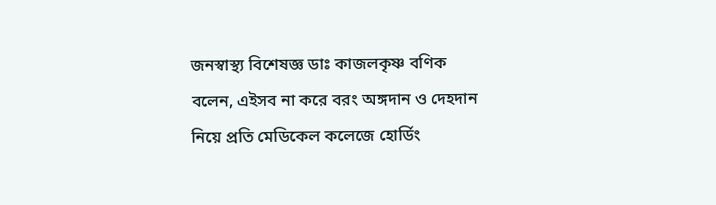জনস্বাস্থ্য বিশেষজ্ঞ ডাঃ কাজলকৃষ্ণ বণিক বলেন, এইসব না করে বরং অঙ্গদান ও দেহদান নিয়ে প্রতি মেডিকেল কলেজে হোর্ডিং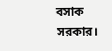বসাক সরকার।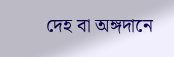দেহ বা অঙ্গদানে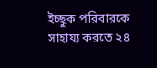ইচ্ছুক পরিবারকে সাহায্য করতে ২৪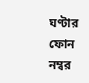ঘণ্টার ফোন নম্বর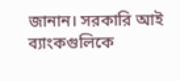জানান। সরকারি আই ব্যাংকগুলিকে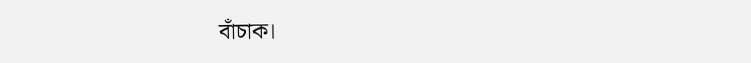বাঁচাক।